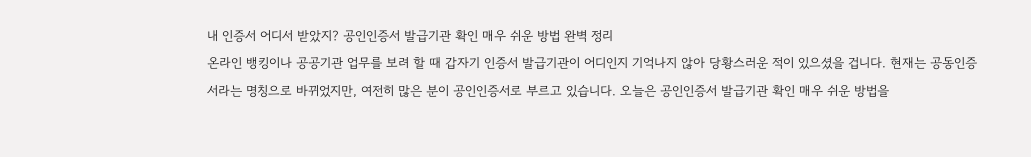내 인증서 어디서 받았지? 공인인증서 발급기관 확인 매우 쉬운 방법 완벽 정리
온라인 뱅킹이나 공공기관 업무를 보려 할 때 갑자기 인증서 발급기관이 어디인지 기억나지 않아 당황스러운 적이 있으셨을 겁니다. 현재는 공동인증서라는 명칭으로 바뀌었지만, 여전히 많은 분이 공인인증서로 부르고 있습니다. 오늘은 공인인증서 발급기관 확인 매우 쉬운 방법을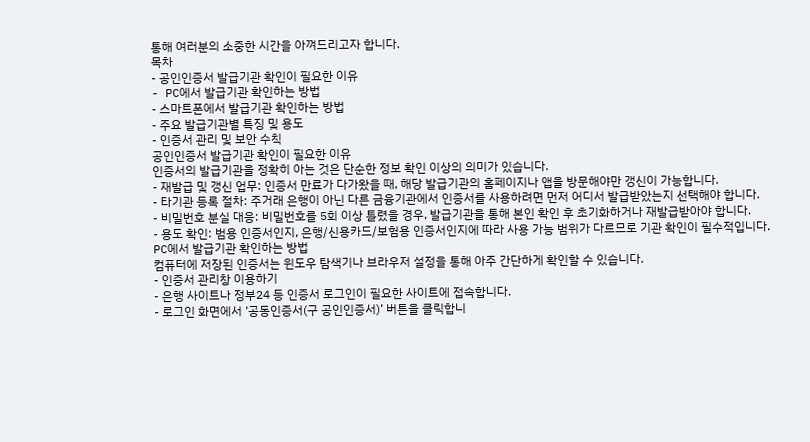통해 여러분의 소중한 시간을 아껴드리고자 합니다.
목차
- 공인인증서 발급기관 확인이 필요한 이유
- PC에서 발급기관 확인하는 방법
- 스마트폰에서 발급기관 확인하는 방법
- 주요 발급기관별 특징 및 용도
- 인증서 관리 및 보안 수칙
공인인증서 발급기관 확인이 필요한 이유
인증서의 발급기관을 정확히 아는 것은 단순한 정보 확인 이상의 의미가 있습니다.
- 재발급 및 갱신 업무: 인증서 만료가 다가왔을 때, 해당 발급기관의 홈페이지나 앱을 방문해야만 갱신이 가능합니다.
- 타기관 등록 절차: 주거래 은행이 아닌 다른 금융기관에서 인증서를 사용하려면 먼저 어디서 발급받았는지 선택해야 합니다.
- 비밀번호 분실 대응: 비밀번호를 5회 이상 틀렸을 경우, 발급기관을 통해 본인 확인 후 초기화하거나 재발급받아야 합니다.
- 용도 확인: 범용 인증서인지, 은행/신용카드/보험용 인증서인지에 따라 사용 가능 범위가 다르므로 기관 확인이 필수적입니다.
PC에서 발급기관 확인하는 방법
컴퓨터에 저장된 인증서는 윈도우 탐색기나 브라우저 설정을 통해 아주 간단하게 확인할 수 있습니다.
- 인증서 관리창 이용하기
- 은행 사이트나 정부24 등 인증서 로그인이 필요한 사이트에 접속합니다.
- 로그인 화면에서 ‘공동인증서(구 공인인증서)’ 버튼을 클릭합니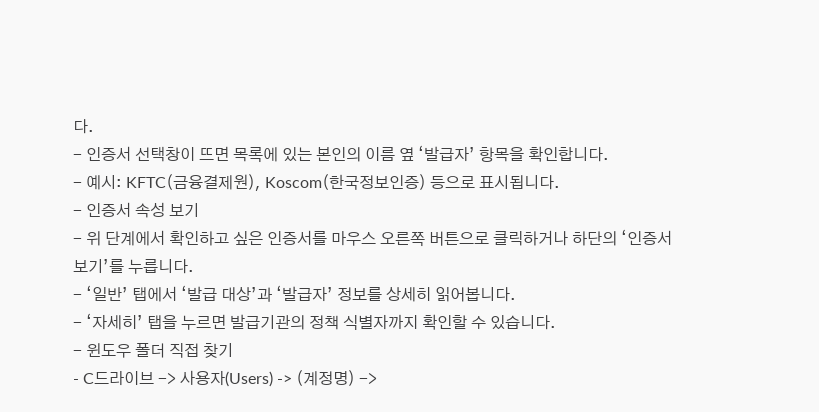다.
- 인증서 선택창이 뜨면 목록에 있는 본인의 이름 옆 ‘발급자’ 항목을 확인합니다.
- 예시: KFTC(금융결제원), Koscom(한국정보인증) 등으로 표시됩니다.
- 인증서 속성 보기
- 위 단계에서 확인하고 싶은 인증서를 마우스 오른쪽 버튼으로 클릭하거나 하단의 ‘인증서 보기’를 누릅니다.
- ‘일반’ 탭에서 ‘발급 대상’과 ‘발급자’ 정보를 상세히 읽어봅니다.
- ‘자세히’ 탭을 누르면 발급기관의 정책 식별자까지 확인할 수 있습니다.
- 윈도우 폴더 직접 찾기
- C드라이브 -> 사용자(Users) -> (계정명) ->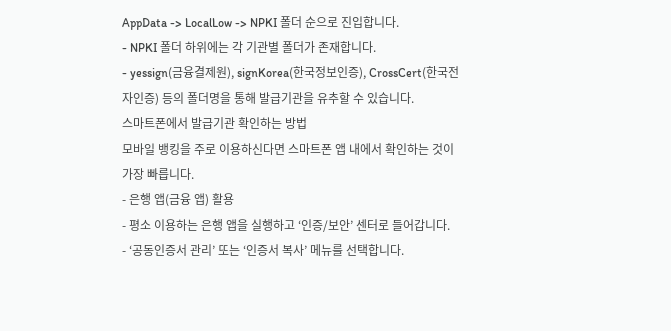AppData -> LocalLow -> NPKI 폴더 순으로 진입합니다.
- NPKI 폴더 하위에는 각 기관별 폴더가 존재합니다.
- yessign(금융결제원), signKorea(한국정보인증), CrossCert(한국전자인증) 등의 폴더명을 통해 발급기관을 유추할 수 있습니다.
스마트폰에서 발급기관 확인하는 방법
모바일 뱅킹을 주로 이용하신다면 스마트폰 앱 내에서 확인하는 것이 가장 빠릅니다.
- 은행 앱(금융 앱) 활용
- 평소 이용하는 은행 앱을 실행하고 ‘인증/보안’ 센터로 들어갑니다.
- ‘공동인증서 관리’ 또는 ‘인증서 복사’ 메뉴를 선택합니다.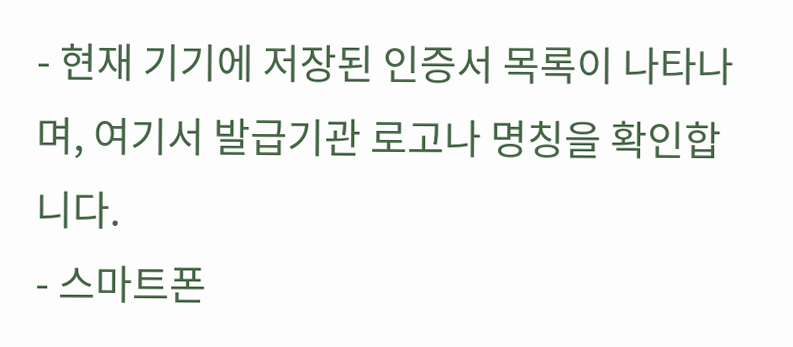- 현재 기기에 저장된 인증서 목록이 나타나며, 여기서 발급기관 로고나 명칭을 확인합니다.
- 스마트폰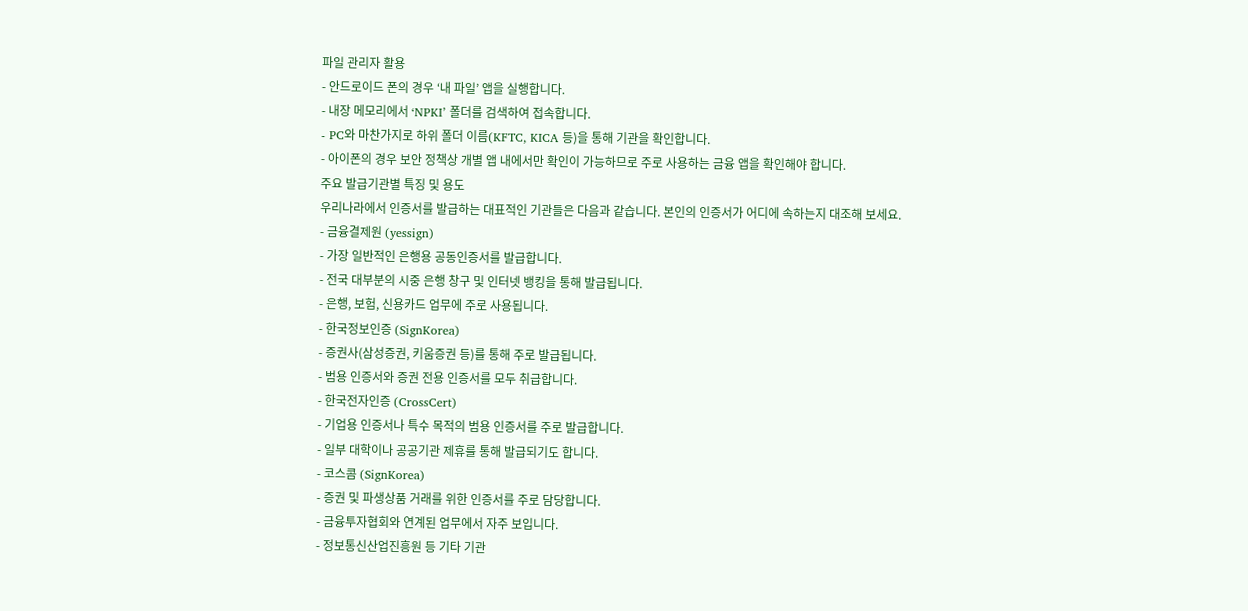파일 관리자 활용
- 안드로이드 폰의 경우 ‘내 파일’ 앱을 실행합니다.
- 내장 메모리에서 ‘NPKI’ 폴더를 검색하여 접속합니다.
- PC와 마찬가지로 하위 폴더 이름(KFTC, KICA 등)을 통해 기관을 확인합니다.
- 아이폰의 경우 보안 정책상 개별 앱 내에서만 확인이 가능하므로 주로 사용하는 금융 앱을 확인해야 합니다.
주요 발급기관별 특징 및 용도
우리나라에서 인증서를 발급하는 대표적인 기관들은 다음과 같습니다. 본인의 인증서가 어디에 속하는지 대조해 보세요.
- 금융결제원 (yessign)
- 가장 일반적인 은행용 공동인증서를 발급합니다.
- 전국 대부분의 시중 은행 창구 및 인터넷 뱅킹을 통해 발급됩니다.
- 은행, 보험, 신용카드 업무에 주로 사용됩니다.
- 한국정보인증 (SignKorea)
- 증권사(삼성증권, 키움증권 등)를 통해 주로 발급됩니다.
- 범용 인증서와 증권 전용 인증서를 모두 취급합니다.
- 한국전자인증 (CrossCert)
- 기업용 인증서나 특수 목적의 범용 인증서를 주로 발급합니다.
- 일부 대학이나 공공기관 제휴를 통해 발급되기도 합니다.
- 코스콤 (SignKorea)
- 증권 및 파생상품 거래를 위한 인증서를 주로 담당합니다.
- 금융투자협회와 연계된 업무에서 자주 보입니다.
- 정보통신산업진흥원 등 기타 기관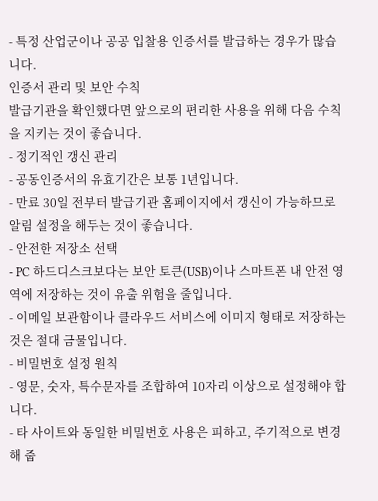- 특정 산업군이나 공공 입찰용 인증서를 발급하는 경우가 많습니다.
인증서 관리 및 보안 수칙
발급기관을 확인했다면 앞으로의 편리한 사용을 위해 다음 수칙을 지키는 것이 좋습니다.
- 정기적인 갱신 관리
- 공동인증서의 유효기간은 보통 1년입니다.
- 만료 30일 전부터 발급기관 홈페이지에서 갱신이 가능하므로 알림 설정을 해두는 것이 좋습니다.
- 안전한 저장소 선택
- PC 하드디스크보다는 보안 토큰(USB)이나 스마트폰 내 안전 영역에 저장하는 것이 유출 위험을 줄입니다.
- 이메일 보관함이나 클라우드 서비스에 이미지 형태로 저장하는 것은 절대 금물입니다.
- 비밀번호 설정 원칙
- 영문, 숫자, 특수문자를 조합하여 10자리 이상으로 설정해야 합니다.
- 타 사이트와 동일한 비밀번호 사용은 피하고, 주기적으로 변경해 줍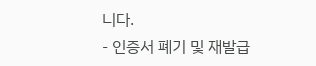니다.
- 인증서 폐기 및 재발급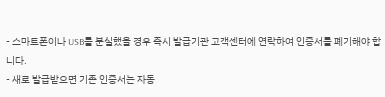- 스마트폰이나 USB를 분실했을 경우 즉시 발급기관 고객센터에 연락하여 인증서를 폐기해야 합니다.
- 새로 발급받으면 기존 인증서는 자동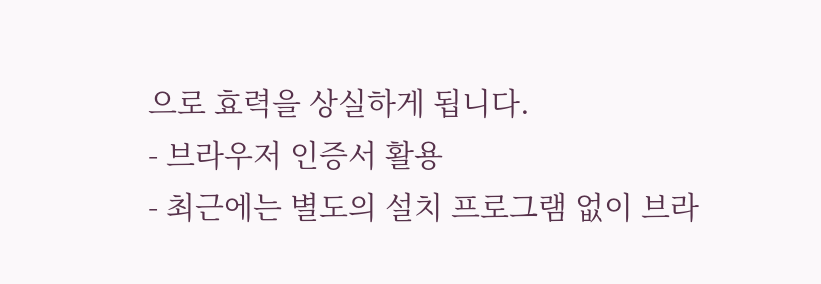으로 효력을 상실하게 됩니다.
- 브라우저 인증서 활용
- 최근에는 별도의 설치 프로그램 없이 브라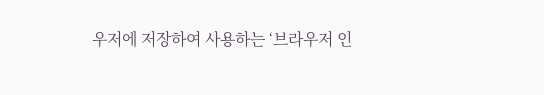우저에 저장하여 사용하는 ‘브라우저 인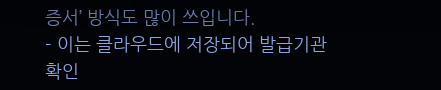증서’ 방식도 많이 쓰입니다.
- 이는 클라우드에 저장되어 발급기관 확인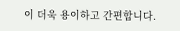이 더욱 용이하고 간편합니다.